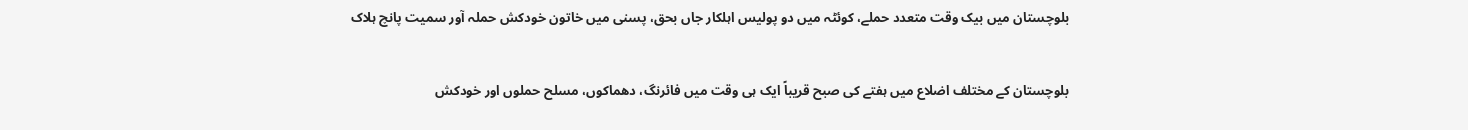بلوچستان میں بیک وقت متعدد حملے، کوئٹہ میں دو پولیس اہلکار جاں بحق، پسنی میں خاتون خودکش حملہ آور سمیت پانچ ہلاک


بلوچستان کے مختلف اضلاع میں ہفتے کی صبح قریباً ایک ہی وقت میں فائرنگ، دھماکوں، مسلح حملوں اور خودکش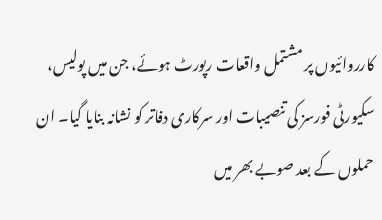کارروائیوں پر مشتمل واقعات رپورٹ ہوئے، جن میں پولیس، سکیورٹی فورسز کی تنصیبات اور سرکاری دفاتر کو نشانہ بنایا گیا۔ ان حملوں کے بعد صوبے بھر میں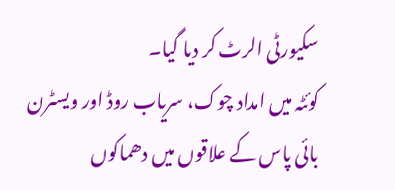سکیورٹی الرٹ کر دیا گیا۔
کوئٹہ میں امداد چوک، سریاب روڈ اور ویسٹرن بائی پاس کے علاقوں میں دھماکوں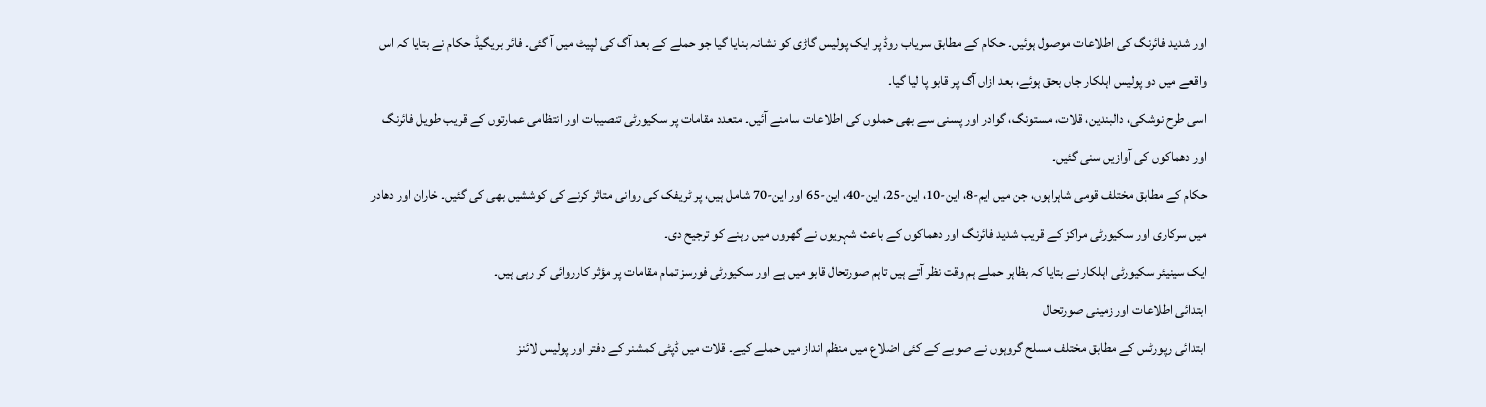اور شدید فائرنگ کی اطلاعات موصول ہوئیں۔ حکام کے مطابق سریاب روڈ پر ایک پولیس گاڑی کو نشانہ بنایا گیا جو حملے کے بعد آگ کی لپیٹ میں آ گئی۔ فائر بریگیڈ حکام نے بتایا کہ اس واقعے میں دو پولیس اہلکار جاں بحق ہوئے، بعد ازاں آگ پر قابو پا لیا گیا۔
اسی طرح نوشکی، دالبندین، قلات، مستونگ، گوادر اور پسنی سے بھی حملوں کی اطلاعات سامنے آئیں۔ متعدد مقامات پر سکیورٹی تنصیبات اور انتظامی عمارتوں کے قریب طویل فائرنگ اور دھماکوں کی آوازیں سنی گئیں۔
حکام کے مطابق مختلف قومی شاہراہوں، جن میں ایم-8، این-10، این-25، این-40، این-65 اور این-70 شامل ہیں، پر ٹریفک کی روانی متاثر کرنے کی کوششیں بھی کی گئیں۔ خاران اور دھادر میں سرکاری اور سکیورٹی مراکز کے قریب شدید فائرنگ اور دھماکوں کے باعث شہریوں نے گھروں میں رہنے کو ترجیح دی۔
ایک سینیئر سکیورٹی اہلکار نے بتایا کہ بظاہر حملے ہم وقت نظر آتے ہیں تاہم صورتحال قابو میں ہے اور سکیورٹی فورسز تمام مقامات پر مؤثر کارروائی کر رہی ہیں۔
ابتدائی اطلاعات اور زمینی صورتحال
ابتدائی رپورٹس کے مطابق مختلف مسلح گروہوں نے صوبے کے کئی اضلاع میں منظم انداز میں حملے کیے۔ قلات میں ڈپٹی کمشنر کے دفتر اور پولیس لائنز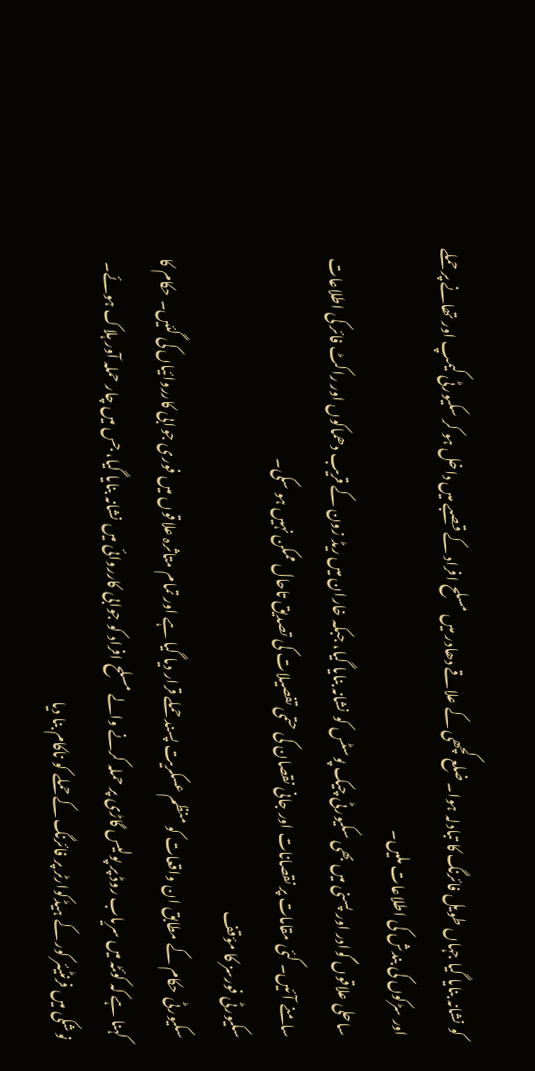کو نشانہ بنایا گیا جہاں طویل فائرنگ کا تبادلہ ہوا۔ ضلع کچھی کے علاقے دھادر میں مسلح افراد کے قصبے میں داخل ہو کر سکیورٹی کیمپ اور تھانے پر حملے اور سڑکوں کی بندش کی اطلاعات ملیں۔
ساحلی علاقوں گوادر اور پسنی میں بھی سکیورٹی چیک پوسٹس کو نشانہ بنایا گیا، جبکہ خاران میں ریڈ زون کے قریب دھماکوں اور راکٹ فائر کی اطلاعات سامنے آئیں۔ کئی مقامات پر نقصانات اور جانی نقصان کی حتمی تفصیلات کی تصدیق تاحال ممکن نہیں ہو سکی۔
سکیورٹی فورسز کا مؤقف
سکیورٹی حکام کے مطابق ان واقعات کو منظم عسکریت پسند حملے قرار دیا گیا ہے اور تمام متاثرہ علاقوں میں فوری جوابی کارروائیاں کی گئیں۔ حکام کا کہنا ہے کہ کوئٹہ میں سریاب روڈ پر پولیس گاڑی پر حملہ کرنے والے مسلح افراد کو جوابی کارروائی میں نشانہ بنایا گیا، جس میں چار حملہ آور ہلاک ہوئے۔
نوشکی میں فرنٹیئر کور کے ہیڈکوارٹر پر فائرنگ کے حملے کو ناکام بنا دیا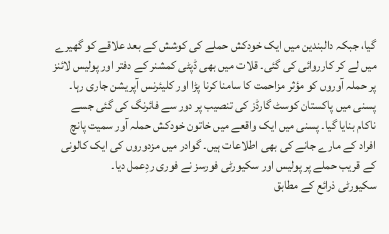گیا، جبکہ دالبندین میں ایک خودکش حملے کی کوشش کے بعد علاقے کو گھیرے میں لے کر کارروائی کی گئی۔ قلات میں بھی ڈپٹی کمشنر کے دفتر اور پولیس لائنز پر حملہ آوروں کو مؤثر مزاحمت کا سامنا کرنا پڑا اور کلیئرنس آپریشن جاری رہا۔
پسنی میں پاکستان کوسٹ گارڈز کی تنصیب پر دور سے فائرنگ کی گئی جسے ناکام بنایا گیا۔ پسنی میں ایک واقعے میں خاتون خودکش حملہ آور سمیت پانچ افراد کے مارے جانے کی بھی اطلاعات ہیں۔ گوادر میں مزدوروں کی ایک کالونی کے قریب حملے پر پولیس اور سکیورٹی فورسز نے فوری ردِعمل دیا۔
سکیورٹی ذرائع کے مطابق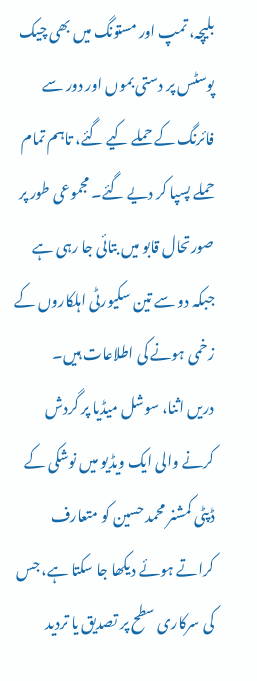بلیچہ، تمپ اور مستونگ میں بھی چیک پوسٹس پر دستی بموں اور دور سے فائرنگ کے حملے کیے گئے، تاہم تمام حملے پسپا کر دیے گئے۔ مجموعی طور پر صورتحال قابو میں بتائی جا رہی ہے جبکہ دو سے تین سکیورٹی اہلکاروں کے زخمی ہونے کی اطلاعات ہیں۔
دریں اثنا، سوشل میڈیا پر گردش کرنے والی ایک ویڈیو میں نوشکی کے ڈپٹی کمشنر محمد حسین کو متعارف کراتے ہوئے دیکھا جا سکتا ہے، جس کی سرکاری سطح پر تصدیق یا تردید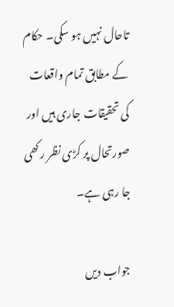تاحال نہیں ہو سکی۔ حکام کے مطابق تمام واقعات کی تحقیقات جاری ہیں اور صورتحال پر کڑی نظر رکھی جا رہی ہے۔

جواب دیں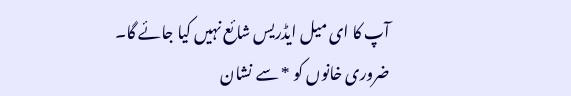آپ کا ای میل ایڈریس شائع نہیں کیا جائے گا۔ ضروری خانوں کو * سے نشان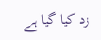زد کیا گیا ہے